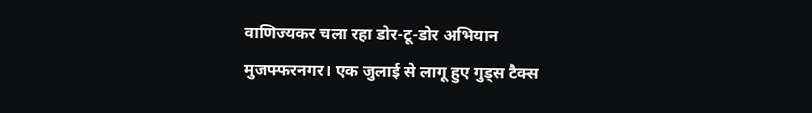वाणिज्यकर चला रहा डोर-टू-डोर अभियान
मुजफ्फरनगर। एक जुलाई से लागू हुए गुड्स टैक्स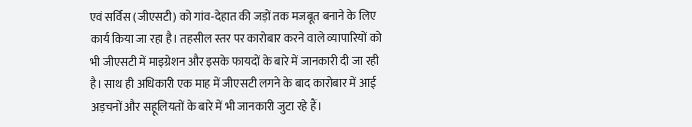एवं सर्विस (जीएसटी) को गांव-देहात की जड़ों तक मजबूत बनाने के लिए कार्य किया जा रहा है। तहसील स्तर पर कारोबार करने वाले व्यापारियों को भी जीएसटी में माइग्रेशन और इसके फायदों के बारे में जानकारी दी जा रही है। साथ ही अधिकारी एक माह में जीएसटी लगने के बाद कारोबार में आई अड़चनों और सहूलियतों के बारे में भी जानकारी जुटा रहे हैं।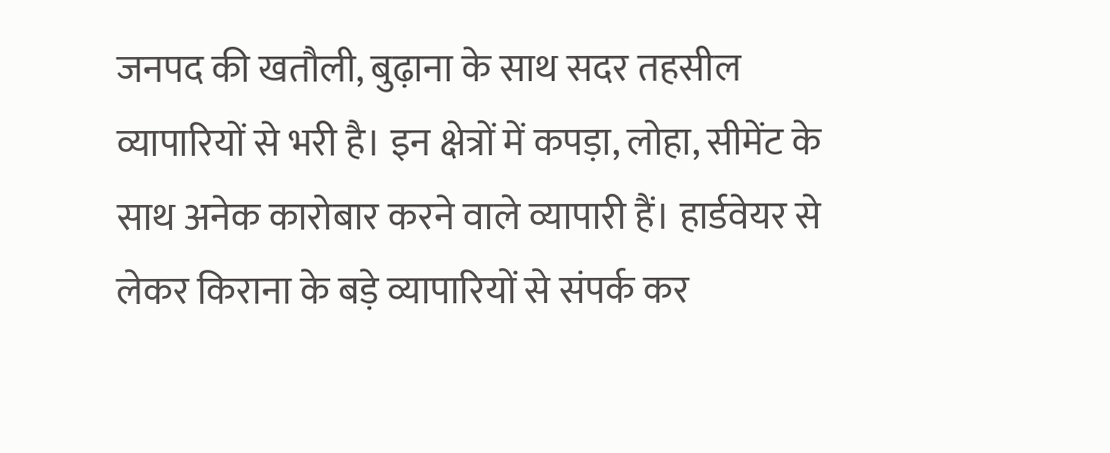जनपद की खतौली, बुढ़ाना के साथ सदर तहसील व्यापारियों से भरी है। इन क्षेत्रों में कपड़ा, लोहा, सीमेंट के साथ अनेक कारोबार करने वाले व्यापारी हैं। हार्डवेयर से लेकर किराना के बड़े व्यापारियों से संपर्क कर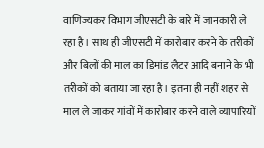वाणिज्यकर विभाग जीएसटी के बारे में जानकारी ले रहा है। साथ ही जीएसटी में कारोबार करने के तरीकों और बिलों की माल का डिमांड लैटर आदि बनाने के भी तरीकों को बताया जा रहा है। इतना ही नहीं शहर से माल ले जाकर गांवों में कारोबार करने वाले व्यापारियों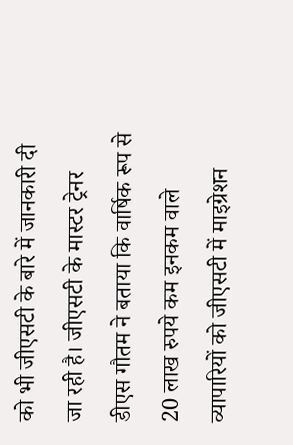को भी जीएसटी के बारे में जानकारी दी जा रही है। जीएसटी के मास्टर ट्रेनर डीएस गौतम ने बताया कि वार्षिक रूप से 20 लाख रुपये कम इनकम वाले व्यापारियों को जीएसटी में माइग्रेशन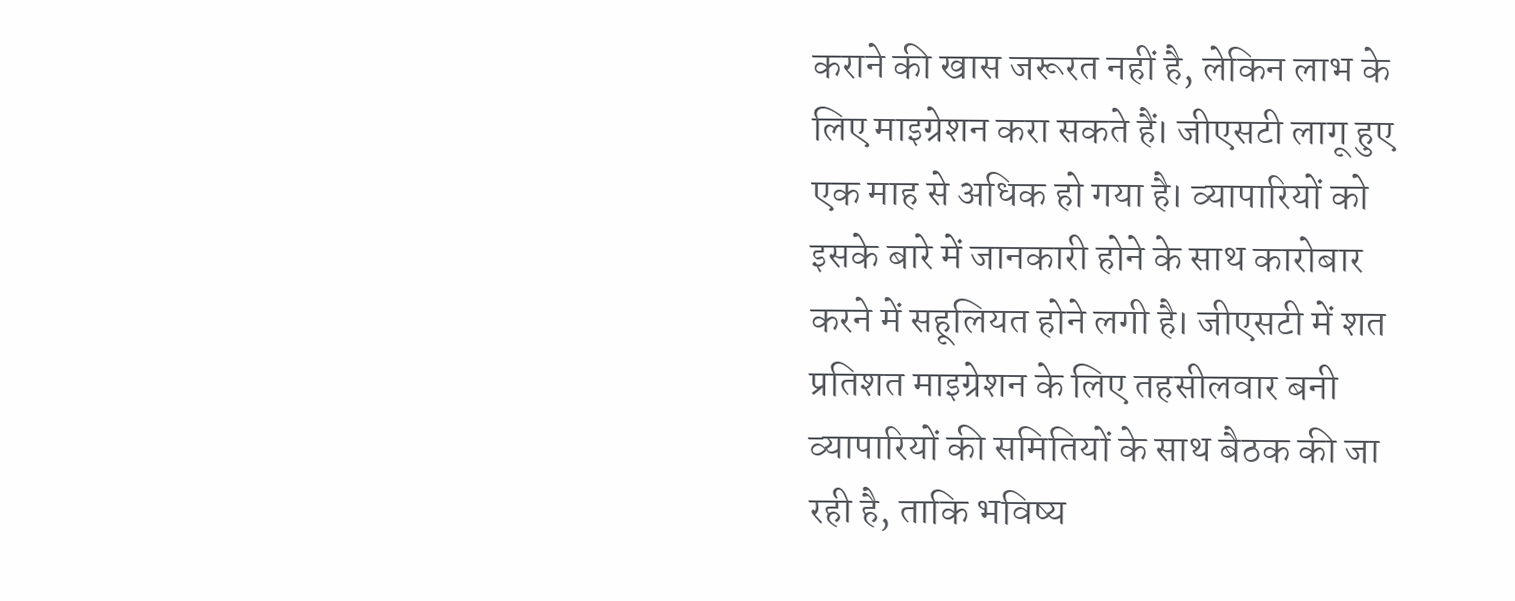कराने की खास जरूरत नहीं है, लेकिन लाभ के लिए माइग्रेशन करा सकते हैं। जीएसटी लागू हुए एक माह से अधिक हो गया है। व्यापारियों को इसके बारे में जानकारी होने के साथ कारोबार करने में सहूलियत होने लगी है। जीएसटी में शत प्रतिशत माइग्रेशन के लिए तहसीलवार बनी व्यापारियों की समितियों के साथ बैठक की जा रही है, ताकि भविष्य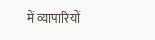में व्यापारियों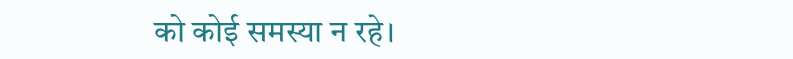को कोई समस्या न रहे।